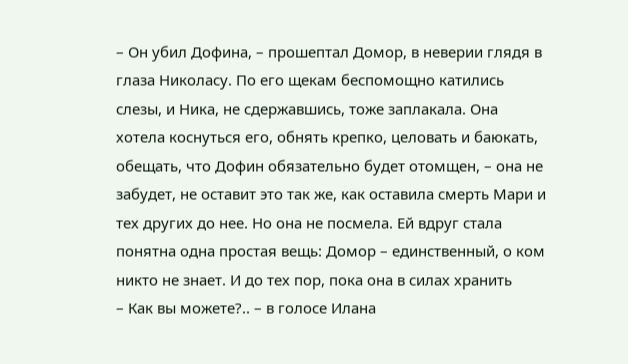– Он убил Дофина, – прошептал Домор, в неверии глядя в глаза Николасу. По его щекам беспомощно катились слезы, и Ника, не сдержавшись, тоже заплакала. Она хотела коснуться его, обнять крепко, целовать и баюкать, обещать, что Дофин обязательно будет отомщен, – она не забудет, не оставит это так же, как оставила смерть Мари и тех других до нее. Но она не посмела. Ей вдруг стала понятна одна простая вещь: Домор – единственный, о ком никто не знает. И до тех пор, пока она в силах хранить
– Как вы можете?.. – в голосе Илана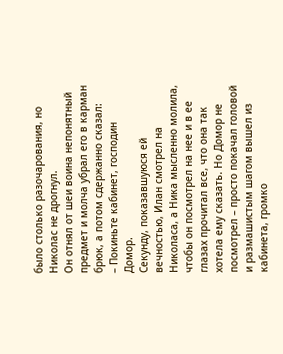было столько разочарования, но Николас не дрогнул.
Он отнял от шеи воина непонятный предмет и молча убрал его в карман брюк, а потом сдержанно сказал:
– Покиньте кабинет, господин Домор.
Секунду, показавшуюся ей вечностью, Илан смотрел на Николаса, а Ника мысленно молила, чтобы он посмотрел на нее и в ее глазах прочитал все, что она так хотела ему сказать. Но Домор не посмотрел – просто покачал головой и размашистым шагом вышел из кабинета, громко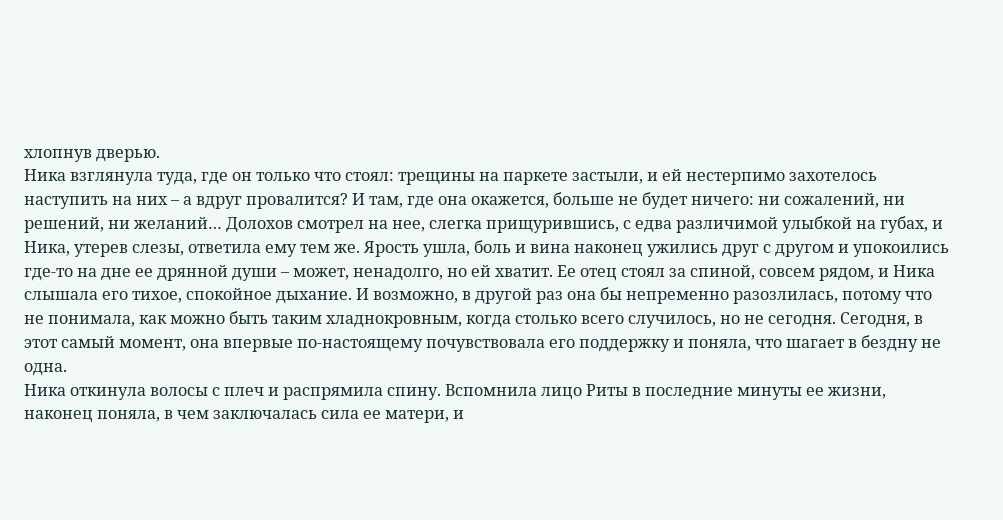хлопнув дверью.
Ника взглянула туда, где он только что стоял: трещины на паркете застыли, и ей нестерпимо захотелось наступить на них – а вдруг провалится? И там, где она окажется, больше не будет ничего: ни сожалений, ни решений, ни желаний… Долохов смотрел на нее, слегка прищурившись, с едва различимой улыбкой на губах, и Ника, утерев слезы, ответила ему тем же. Ярость ушла, боль и вина наконец ужились друг с другом и упокоились где-то на дне ее дрянной души – может, ненадолго, но ей хватит. Ее отец стоял за спиной, совсем рядом, и Ника слышала его тихое, спокойное дыхание. И возможно, в другой раз она бы непременно разозлилась, потому что не понимала, как можно быть таким хладнокровным, когда столько всего случилось, но не сегодня. Сегодня, в этот самый момент, она впервые по-настоящему почувствовала его поддержку и поняла, что шагает в бездну не одна.
Ника откинула волосы с плеч и распрямила спину. Вспомнила лицо Риты в последние минуты ее жизни, наконец поняла, в чем заключалась сила ее матери, и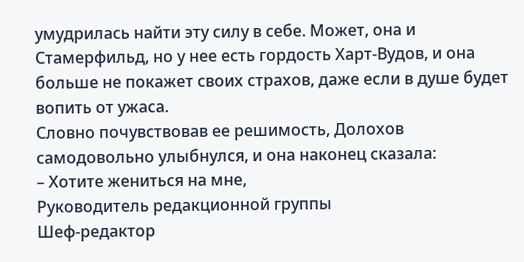умудрилась найти эту силу в себе. Может, она и Стамерфильд, но у нее есть гордость Харт-Вудов, и она больше не покажет своих страхов, даже если в душе будет вопить от ужаса.
Словно почувствовав ее решимость, Долохов самодовольно улыбнулся, и она наконец сказала:
– Хотите жениться на мне,
Руководитель редакционной группы
Шеф-редактор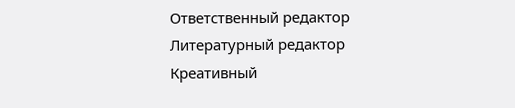Ответственный редактор
Литературный редактор
Креативный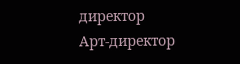директор
Арт-директор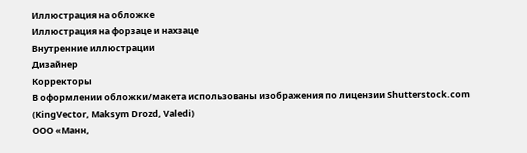Иллюстрация на обложке
Иллюстрация на форзаце и нахзаце
Внутренние иллюстрации
Дизайнер
Корректоры
В оформлении обложки/макета использованы изображения по лицензии Shutterstock.com (KingVector, Maksym Drozd, Valedi)
ООО «Манн,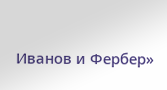Иванов и Фербер»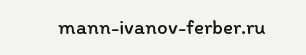mann-ivanov-ferber.ru